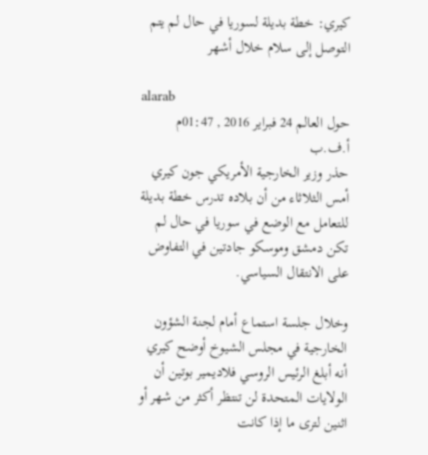كيري: خطة بديلة لسوريا في حال لم يتم التوصل إلى سلام خلال أشهر

alarab
حول العالم 24 فبراير 2016 , 01:47م
أ.ف.ب
حذر وزير الخارجية الأمريكي جون كيري أمس الثلاثاء من أن بلاده تدرس خطة بديلة للتعامل مع الوضع في سوريا في حال لم تكن دمشق وموسكو جادتين في التفاوض على الانتقال السياسي.

وخلال جلسة استماع أمام لجنة الشؤون الخارجية في مجلس الشيوخ أوضح كيري أنه أبلغ الرئيس الروسي فلاديمير بوتين أن الولايات المتحدة لن تنتظر أكثر من شهر أو اثنين لترى ما إذا كانت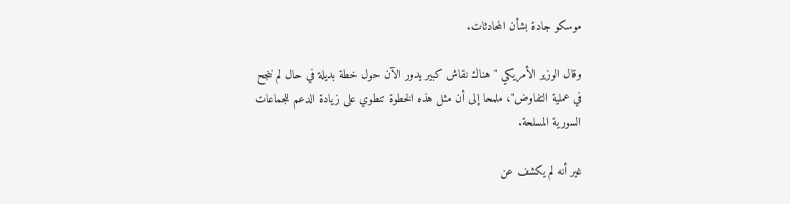موسكو جادة بشأن المحادثات.

وقال الوزير الأمريكي "هناك نقاش كبير يدور الآن حول خطة بديلة في حال لم ننجح في عملية التفاوض"، ملمحا إلى أن مثل هذه الخطوة تنطوي على زيادة الدعم للجماعات السورية المسلحة.

غير أنه لم يكشف عن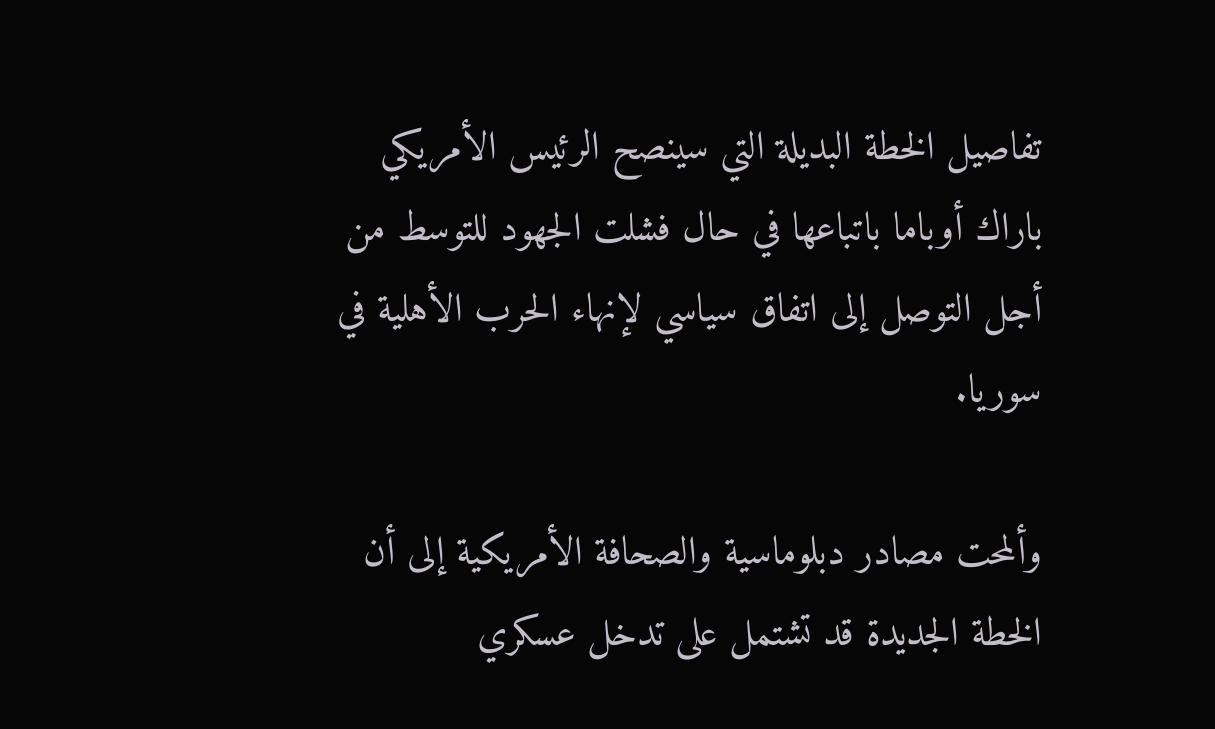تفاصيل الخطة البديلة التي سينصح الرئيس الأمريكي باراك أوباما باتباعها في حال فشلت الجهود للتوسط من أجل التوصل إلى اتفاق سياسي لإنهاء الحرب الأهلية في سوريا.

وألمحت مصادر دبلوماسية والصحافة الأمريكية إلى أن الخطة الجديدة قد تشتمل على تدخل عسكري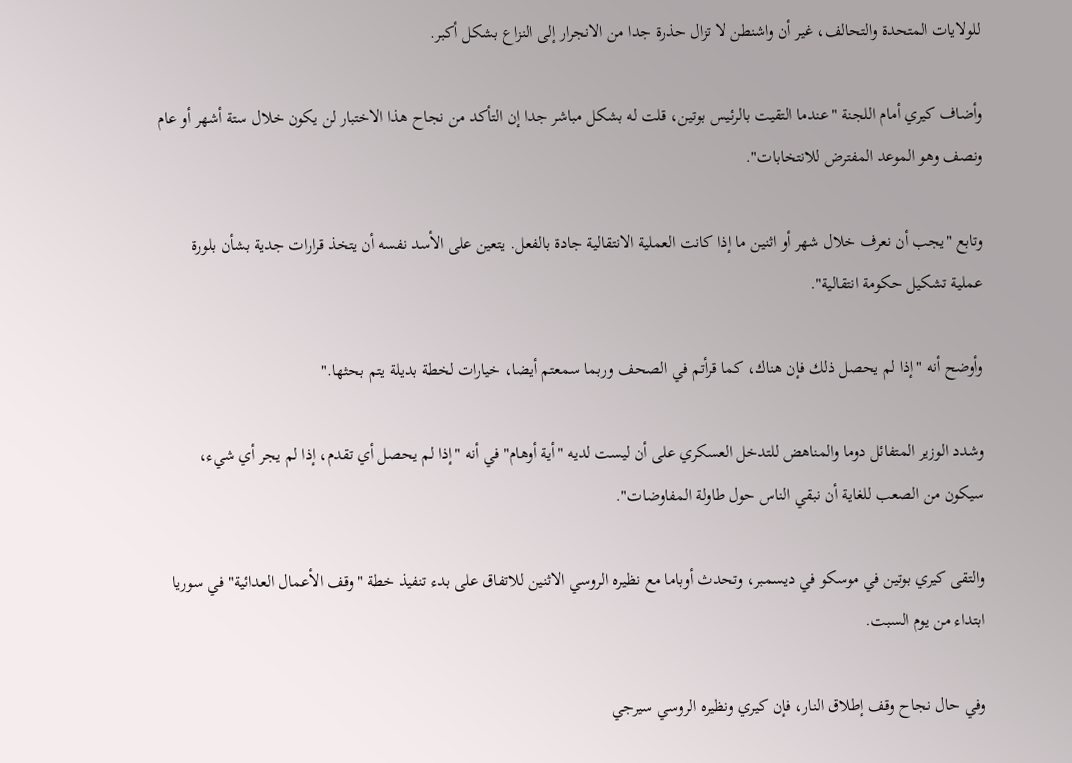للولايات المتحدة والتحالف، غير أن واشنطن لا تزال حذرة جدا من الانجرار إلى النزاع بشكل أكبر.

وأضاف كيري أمام اللجنة "عندما التقيت بالرئيس بوتين، قلت له بشكل مباشر جدا إن التأكد من نجاح هذا الاختبار لن يكون خلال ستة أشهر أو عام ونصف وهو الموعد المفترض للانتخابات".

وتابع "يجب أن نعرف خلال شهر أو اثنين ما إذا كانت العملية الانتقالية جادة بالفعل. يتعين على الأسد نفسه أن يتخذ قرارات جدية بشأن بلورة عملية تشكيل حكومة انتقالية".

وأوضح أنه "إذا لم يحصل ذلك فإن هناك، كما قرأتم في الصحف وربما سمعتم أيضا، خيارات لخطة بديلة يتم بحثها."

وشدد الوزير المتفائل دوما والمناهض للتدخل العسكري على أن ليست لديه "أية أوهام" في أنه "إذا لم يحصل أي تقدم، إذا لم يجر أي شيء، سيكون من الصعب للغاية أن نبقي الناس حول طاولة المفاوضات".

والتقى كيري بوتين في موسكو في ديسمبر، وتحدث أوباما مع نظيره الروسي الاثنين للاتفاق على بدء تنفيذ خطة "وقف الأعمال العدائية" في سوريا ابتداء من يوم السبت.

وفي حال نجاح وقف إطلاق النار، فإن كيري ونظيره الروسي سيرجي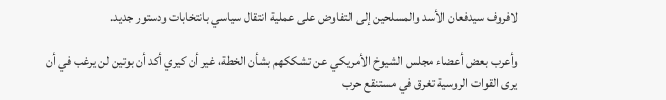لافروف سيدفعان الأسد والمسلحين إلى التفاوض على عملية انتقال سياسي بانتخابات ودستور جديد.

وأعرب بعض أعضاء مجلس الشيوخ الأمريكي عن تشككهم بشأن الخطة، غير أن كيري أكد أن بوتين لن يرغب في أن يرى القوات الروسية تغرق في مستنقع حرب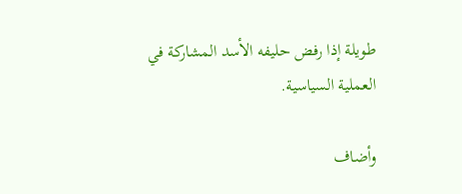طويلة إذا رفض حليفه الأسد المشاركة في العملية السياسية.

وأضاف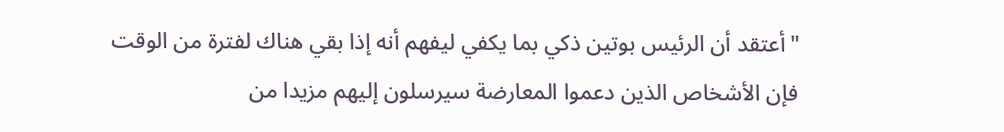"أعتقد أن الرئيس بوتين ذكي بما يكفي ليفهم أنه إذا بقي هناك لفترة من الوقت فإن الأشخاص الذين دعموا المعارضة سيرسلون إليهم مزيدا من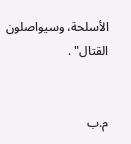الأسلحة، وسيواصلون القتال" .


م.ب